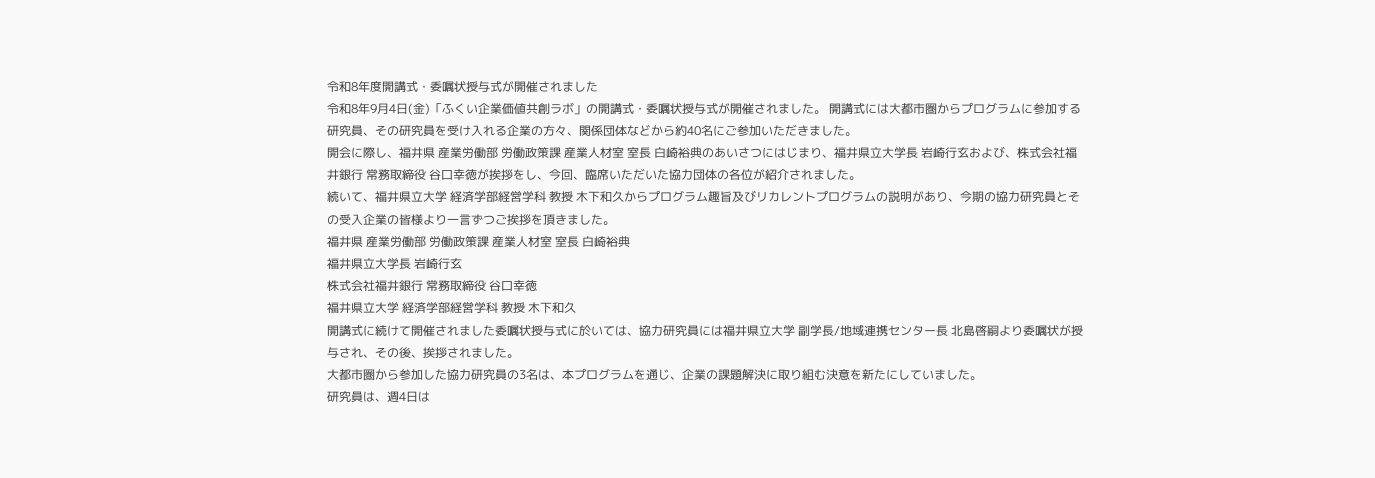令和8年度開講式・委嘱状授与式が開催されました
令和8年9月4日(金)「ふくい企業価値共創ラボ」の開講式・委嘱状授与式が開催されました。 開講式には大都市圏からプログラムに参加する研究員、その研究員を受け入れる企業の方々、関係団体などから約40名にご参加いただきました。
開会に際し、福井県 産業労働部 労働政策課 産業人材室 室長 白崎裕典のあいさつにはじまり、福井県立大学長 岩崎行玄および、株式会社福井銀行 常務取締役 谷口幸徳が挨拶をし、今回、臨席いただいた協力団体の各位が紹介されました。
続いて、福井県立大学 経済学部経営学科 教授 木下和久からプログラム趣旨及びリカレントプログラムの説明があり、今期の協力研究員とその受入企業の皆様より一言ずつご挨拶を頂きました。
福井県 産業労働部 労働政策課 産業人材室 室長 白崎裕典
福井県立大学長 岩崎行玄
株式会社福井銀行 常務取締役 谷口幸徳
福井県立大学 経済学部経営学科 教授 木下和久
開講式に続けて開催されました委嘱状授与式に於いては、協力研究員には福井県立大学 副学長/地域連携センター長 北島啓嗣より委嘱状が授与され、その後、挨拶されました。
大都市圏から参加した協力研究員の3名は、本プログラムを通じ、企業の課題解決に取り組む決意を新たにしていました。
研究員は、週4日は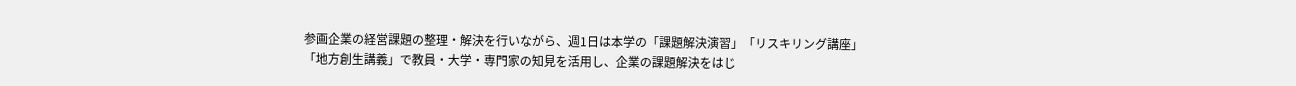参画企業の経営課題の整理・解決を行いながら、週1日は本学の「課題解決演習」「リスキリング講座」「地方創生講義」で教員・大学・専門家の知見を活用し、企業の課題解決をはじ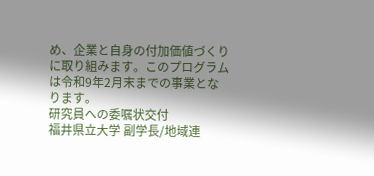め、企業と自身の付加価値づくりに取り組みます。このプログラムは令和9年2月末までの事業となります。
研究員への委嘱状交付
福井県立大学 副学長/地域連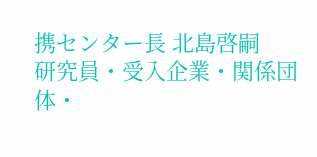携センター長 北島啓嗣
研究員・受入企業・関係団体・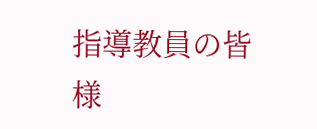指導教員の皆様